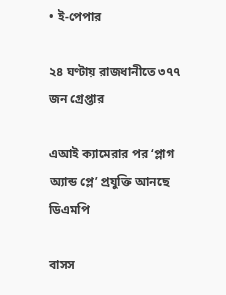• ই-পেপার

২৪ ঘণ্টায় রাজধানীতে ৩৭৭ জন গ্রেপ্তার

এআই ক্যামেরার পর ‘প্লাগ অ্যান্ড প্লে’ প্রযুক্তি আনছে ডিএমপি

বাসস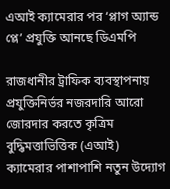এআই ক্যামেরার পর ‘প্লাগ অ্যান্ড প্লে’ প্রযুক্তি আনছে ডিএমপি

রাজধানীর ট্রাফিক ব্যবস্থাপনায় প্রযুক্তিনির্ভর নজরদারি আরো জোরদার করতে কৃত্রিম বুদ্ধিমত্তাভিত্তিক (এআই) ক্যামেরার পাশাপাশি নতুন উদ্যোগ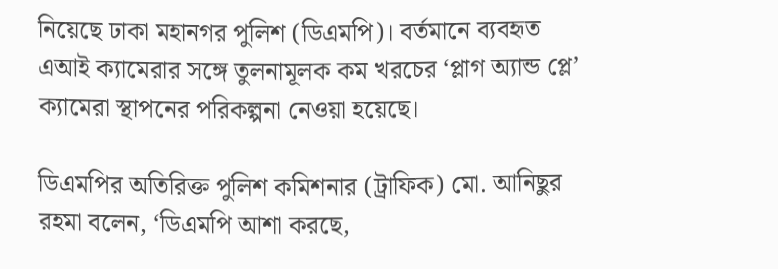নিয়েছে ঢাকা মহানগর পুলিশ (ডিএমপি)। বর্তমানে ব্যবহৃত এআই ক্যামেরার সঙ্গে তুলনামূলক কম খরচের ‘প্লাগ অ্যান্ড প্লে’ ক্যামেরা স্থাপনের পরিকল্পনা নেওয়া হয়েছে।

ডিএমপির অতিরিক্ত পুলিশ কমিশনার (ট্রাফিক) মো. আনিছুর রহমা বলেন, ‘ডিএমপি আশা করছে,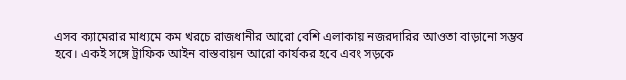এসব ক্যামেরার মাধ্যমে কম খরচে রাজধানীর আরো বেশি এলাকায় নজরদারির আওতা বাড়ানো সম্ভব হবে। একই সঙ্গে ট্রাফিক আইন বাস্তবায়ন আরো কার্যকর হবে এবং সড়কে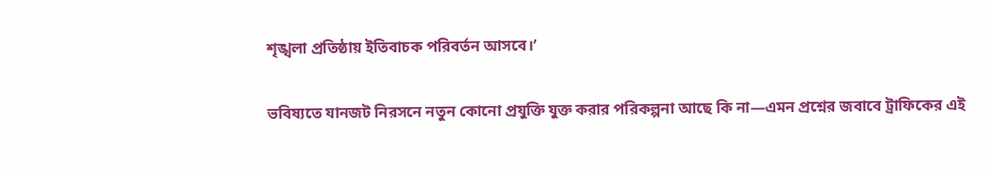শৃঙ্খলা প্রতিষ্ঠায় ইতিবাচক পরিবর্তন আসবে।’

ভবিষ্যতে যানজট নিরসনে নতুন কোনো প্রযুক্তি যুক্ত করার পরিকল্পনা আছে কি না—এমন প্রশ্নের জবাবে ট্রাফিকের এই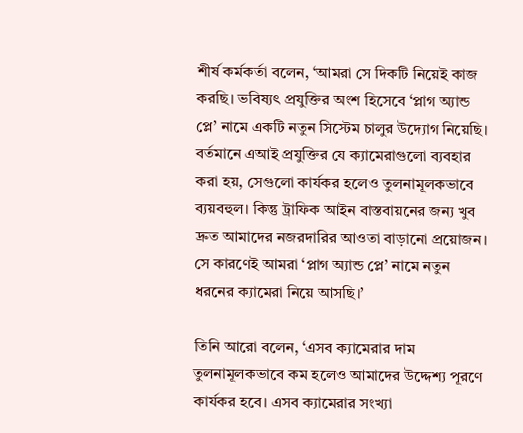শীর্ষ কর্মকর্তা বলেন, ‘আমরা সে দিকটি নিয়েই কাজ করছি। ভবিষ্যৎ প্রযুক্তির অংশ হিসেবে ‘প্লাগ অ্যান্ড প্লে’ নামে একটি নতুন সিস্টেম চালুর উদ্যোগ নিয়েছি। বর্তমানে এআই প্রযুক্তির যে ক্যামেরাগুলো ব্যবহার করা হয়, সেগুলো কার্যকর হলেও তুলনামূলকভাবে ব্যয়বহুল। কিন্তু ট্রাফিক আইন বাস্তবায়নের জন্য খুব দ্রুত আমাদের নজরদারির আওতা বাড়ানো প্রয়োজন। সে কারণেই আমরা ‘প্লাগ অ্যান্ড প্লে’ নামে নতুন ধরনের ক্যামেরা নিয়ে আসছি।’

তিনি আরো বলেন, ‘এসব ক্যামেরার দাম তুলনামূলকভাবে কম হলেও আমাদের উদ্দেশ্য পূরণে কার্যকর হবে। এসব ক্যামেরার সংখ্যা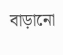বাড়ানো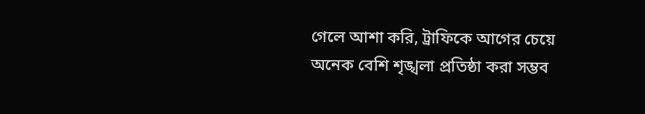গেলে আশা করি, ট্রাফিকে আগের চেয়ে অনেক বেশি শৃঙ্খলা প্রতিষ্ঠা করা সম্ভব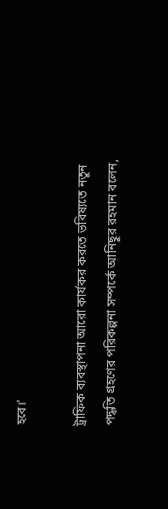হবে।’

ট্রাফিক ব্যবস্থাপনা আরো কার্যকর করতে ভবিষ্যতে নতুন পদ্ধতি গ্রহণের পরিকল্পনা সম্পর্কে আনিছুর রহমান বলেন,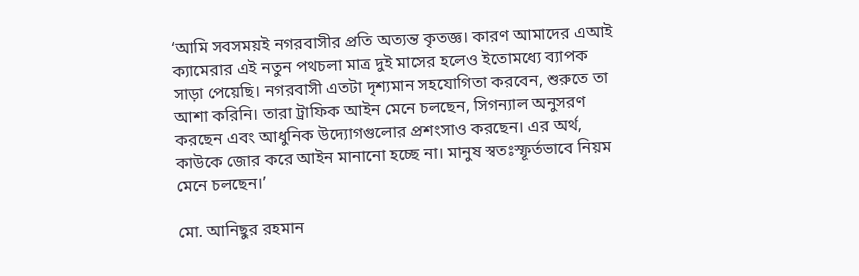‘আমি সবসময়ই নগরবাসীর প্রতি অত্যন্ত কৃতজ্ঞ। কারণ আমাদের এআই ক্যামেরার এই নতুন পথচলা মাত্র দুই মাসের হলেও ইতোমধ্যে ব্যাপক সাড়া পেয়েছি। নগরবাসী এতটা দৃশ্যমান সহযোগিতা করবেন, শুরুতে তা আশা করিনি। তারা ট্রাফিক আইন মেনে চলছেন, সিগন্যাল অনুসরণ করছেন এবং আধুনিক উদ্যোগগুলোর প্রশংসাও করছেন। এর অর্থ, কাউকে জোর করে আইন মানানো হচ্ছে না। মানুষ স্বতঃস্ফূর্তভাবে নিয়ম মেনে চলছেন।’

মো. আনিছুর রহমান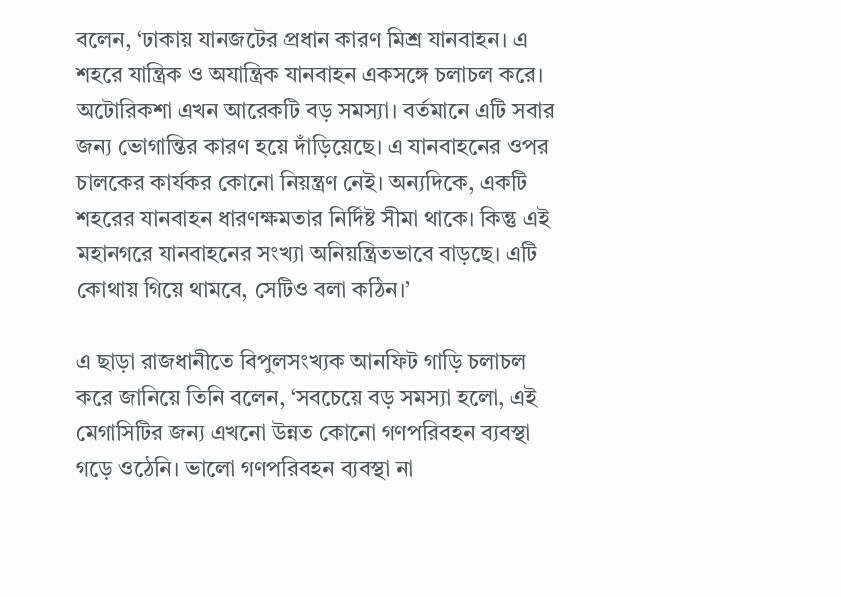বলেন, ‘ঢাকায় যানজটের প্রধান কারণ মিশ্র যানবাহন। এ শহরে যান্ত্রিক ও অযান্ত্রিক যানবাহন একসঙ্গে চলাচল করে। অটোরিকশা এখন আরেকটি বড় সমস্যা। বর্তমানে এটি সবার জন্য ভোগান্তির কারণ হয়ে দাঁড়িয়েছে। এ যানবাহনের ওপর চালকের কার্যকর কোনো নিয়ন্ত্রণ নেই। অন্যদিকে, একটি শহরের যানবাহন ধারণক্ষমতার নির্দিষ্ট সীমা থাকে। কিন্তু এই মহানগরে যানবাহনের সংখ্যা অনিয়ন্ত্রিতভাবে বাড়ছে। এটি কোথায় গিয়ে থামবে, সেটিও বলা কঠিন।’

এ ছাড়া রাজধানীতে বিপুলসংখ্যক আনফিট গাড়ি চলাচল করে জানিয়ে তিনি বলেন, ‘সবচেয়ে বড় সমস্যা হলো, এই মেগাসিটির জন্য এখনো উন্নত কোনো গণপরিবহন ব্যবস্থা গড়ে ওঠেনি। ভালো গণপরিবহন ব্যবস্থা না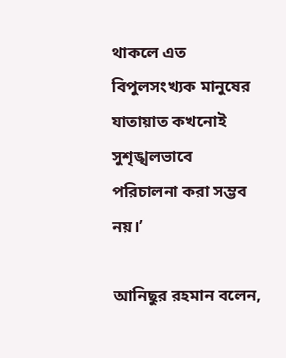থাকলে এত বিপুলসংখ্যক মানুষের যাতায়াত কখনোই সুশৃঙ্খলভাবে পরিচালনা করা সম্ভব নয়।’

আনিছুর রহমান বলেন,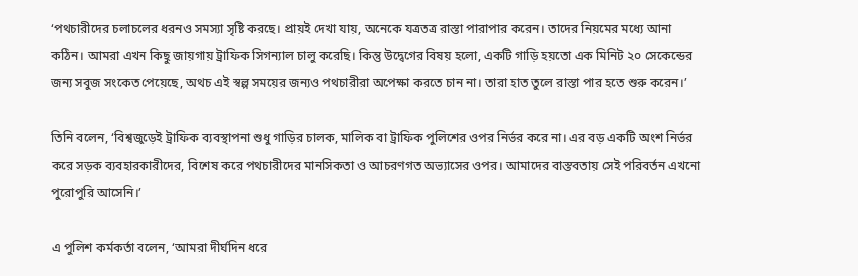‘পথচারীদের চলাচলের ধরনও সমস্যা সৃষ্টি করছে। প্রায়ই দেখা যায়, অনেকে যত্রতত্র রাস্তা পারাপার করেন। তাদের নিয়মের মধ্যে আনা কঠিন। আমরা এখন কিছু জায়গায় ট্রাফিক সিগন্যাল চালু করেছি। কিন্তু উদ্বেগের বিষয় হলো, একটি গাড়ি হয়তো এক মিনিট ২০ সেকেন্ডের জন্য সবুজ সংকেত পেয়েছে, অথচ এই স্বল্প সময়ের জন্যও পথচারীরা অপেক্ষা করতে চান না। তারা হাত তুলে রাস্তা পার হতে শুরু করেন।’

তিনি বলেন, ‘বিশ্বজুড়েই ট্রাফিক ব্যবস্থাপনা শুধু গাড়ির চালক, মালিক বা ট্রাফিক পুলিশের ওপর নির্ভর করে না। এর বড় একটি অংশ নির্ভর করে সড়ক ব্যবহারকারীদের, বিশেষ করে পথচারীদের মানসিকতা ও আচরণগত অভ্যাসের ওপর। আমাদের বাস্তবতায় সেই পরিবর্তন এখনো পুরোপুরি আসেনি।’

এ পুলিশ কর্মকর্তা বলেন, ‘আমরা দীর্ঘদিন ধরে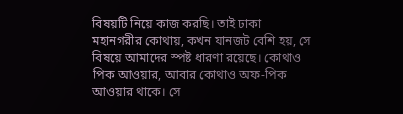বিষয়টি নিয়ে কাজ করছি। তাই ঢাকা মহানগরীর কোথায়, কখন যানজট বেশি হয়, সে বিষয়ে আমাদের স্পষ্ট ধারণা রয়েছে। কোথাও পিক আওয়ার, আবার কোথাও অফ-পিক আওয়ার থাকে। সে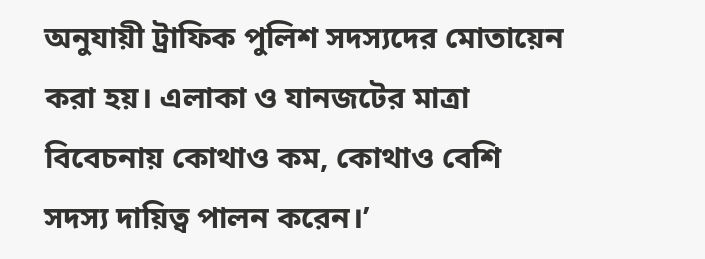অনুযায়ী ট্রাফিক পুলিশ সদস্যদের মোতায়েন করা হয়। এলাকা ও যানজটের মাত্রা বিবেচনায় কোথাও কম, কোথাও বেশি সদস্য দায়িত্ব পালন করেন।’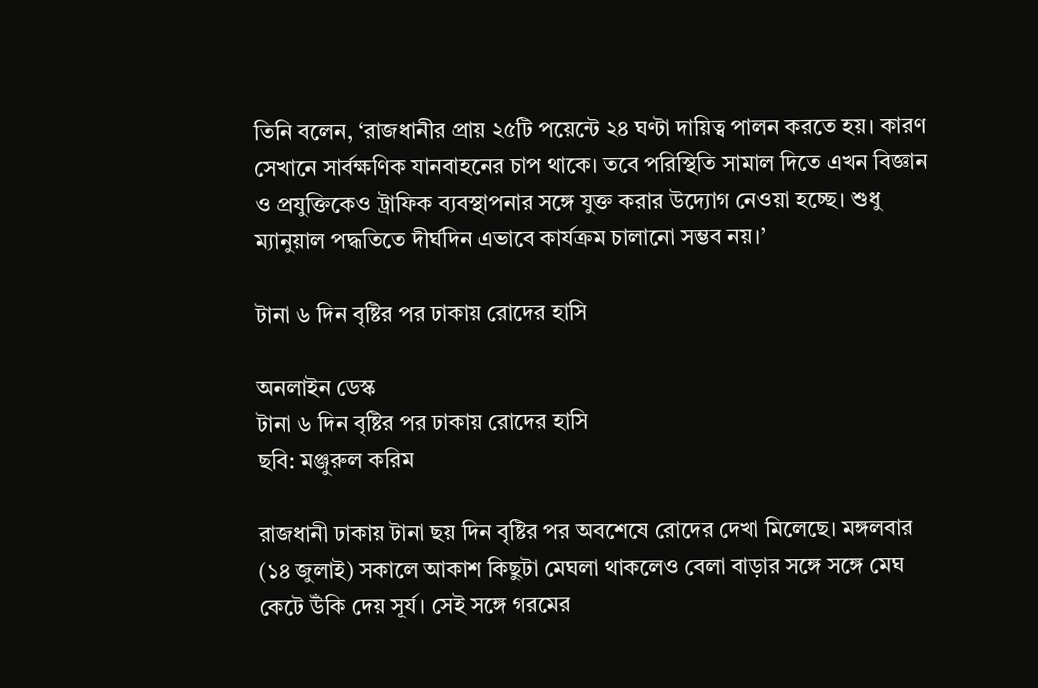তিনি বলেন, ‘রাজধানীর প্রায় ২৫টি পয়েন্টে ২৪ ঘণ্টা দায়িত্ব পালন করতে হয়। কারণ সেখানে সার্বক্ষণিক যানবাহনের চাপ থাকে। তবে পরিস্থিতি সামাল দিতে এখন বিজ্ঞান ও প্রযুক্তিকেও ট্রাফিক ব্যবস্থাপনার সঙ্গে যুক্ত করার উদ্যোগ নেওয়া হচ্ছে। শুধু ম্যানুয়াল পদ্ধতিতে দীর্ঘদিন এভাবে কার্যক্রম চালানো সম্ভব নয়।’

টানা ৬ দিন বৃষ্টির পর ঢাকায় রোদের হাসি

অনলাইন ডেস্ক
টানা ৬ দিন বৃষ্টির পর ঢাকায় রোদের হাসি
ছবি: মঞ্জুরুল করিম

রাজধানী ঢাকায় টানা ছয় দিন বৃষ্টির পর অবশেষে রোদের দেখা মিলেছে। মঙ্গলবার (১৪ জুলাই) সকালে আকাশ কিছুটা মেঘলা থাকলেও বেলা বাড়ার সঙ্গে সঙ্গে মেঘ কেটে উঁকি দেয় সূর্য। সেই সঙ্গে গরমের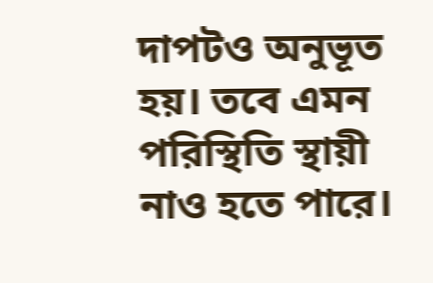দাপটও অনুভূত হয়। তবে এমন পরিস্থিতি স্থায়ী নাও হতে পারে।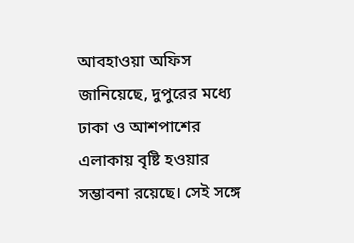আবহাওয়া অফিস জানিয়েছে, দুপুরের মধ্যে ঢাকা ও আশপাশের এলাকায় বৃষ্টি হওয়ার সম্ভাবনা রয়েছে। সেই সঙ্গে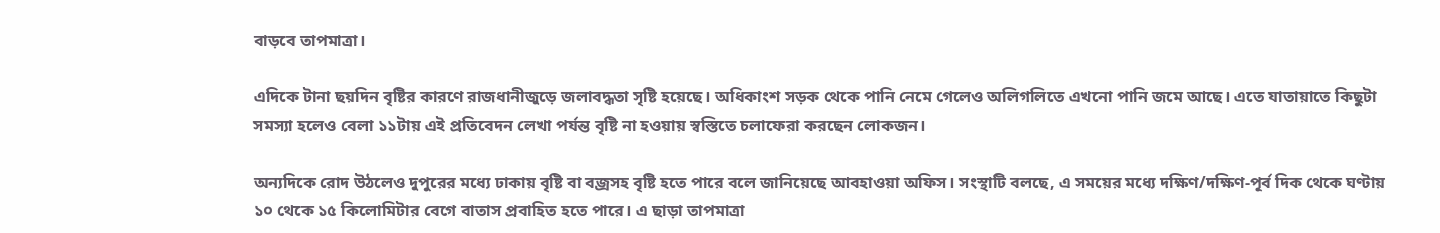বাড়বে তাপমাত্রা।

এদিকে টানা ছয়দিন বৃষ্টির কারণে রাজধানীজুড়ে জলাবদ্ধতা সৃষ্টি হয়েছে। অধিকাংশ সড়ক থেকে পানি নেমে গেলেও অলিগলিতে এখনো পানি জমে আছে। এতে যাতায়াতে কিছুটা সমস্যা হলেও বেলা ১১টায় এই প্রতিবেদন লেখা পর্যন্ত বৃষ্টি না হওয়ায় স্বস্তিতে চলাফেরা করছেন লোকজন।

অন্যদিকে রোদ উঠলেও দুপুরের মধ্যে ঢাকায় বৃষ্টি বা বজ্রসহ বৃষ্টি হতে পারে বলে জানিয়েছে আবহাওয়া অফিস। সংস্থাটি বলছে, এ সময়ের মধ্যে দক্ষিণ/দক্ষিণ-পূর্ব দিক থেকে ঘণ্টায় ১০ থেকে ১৫ কিলোমিটার বেগে বাতাস প্রবাহিত হতে পারে। এ ছাড়া তাপমাত্রা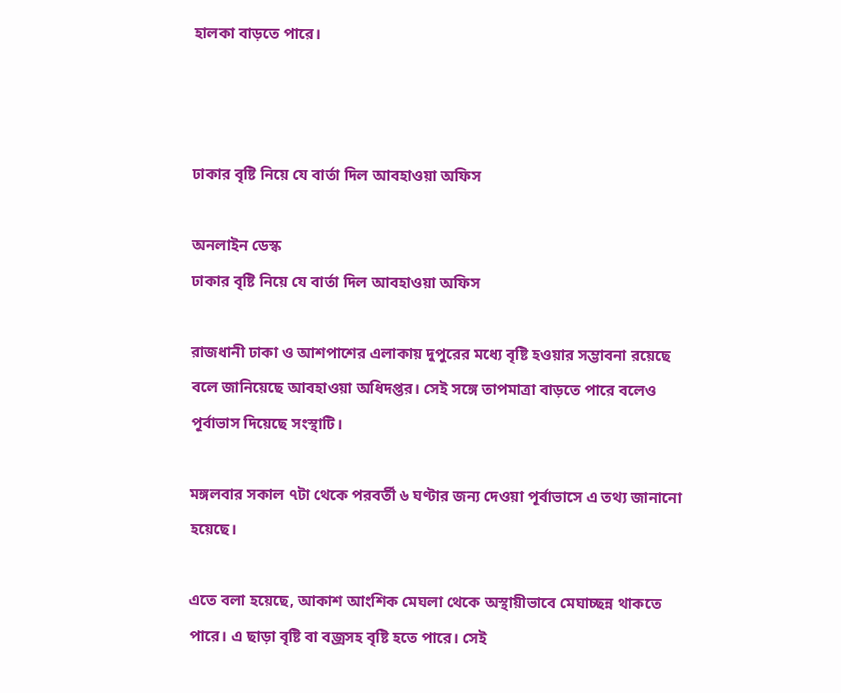হালকা বাড়তে পারে।



ঢাকার বৃষ্টি নিয়ে যে বার্তা দিল আবহাওয়া অফিস

অনলাইন ডেস্ক
ঢাকার বৃষ্টি নিয়ে যে বার্তা দিল আবহাওয়া অফিস

রাজধানী ঢাকা ও আশপাশের এলাকায় দুপুরের মধ্যে বৃষ্টি হওয়ার সম্ভাবনা রয়েছে বলে জানিয়েছে আবহাওয়া অধিদপ্তর। সেই সঙ্গে তাপমাত্রা বাড়তে পারে বলেও পূর্বাভাস দিয়েছে সংস্থাটি।

মঙ্গলবার সকাল ৭টা থেকে পরবর্তী ৬ ঘণ্টার জন্য দেওয়া পূর্বাভাসে এ তথ্য জানানো হয়েছে।

এতে বলা হয়েছে, আকাশ আংশিক মেঘলা থেকে অস্থায়ীভাবে মেঘাচ্ছন্ন থাকতে পারে। এ ছাড়া বৃষ্টি বা বজ্রসহ বৃষ্টি হতে পারে। সেই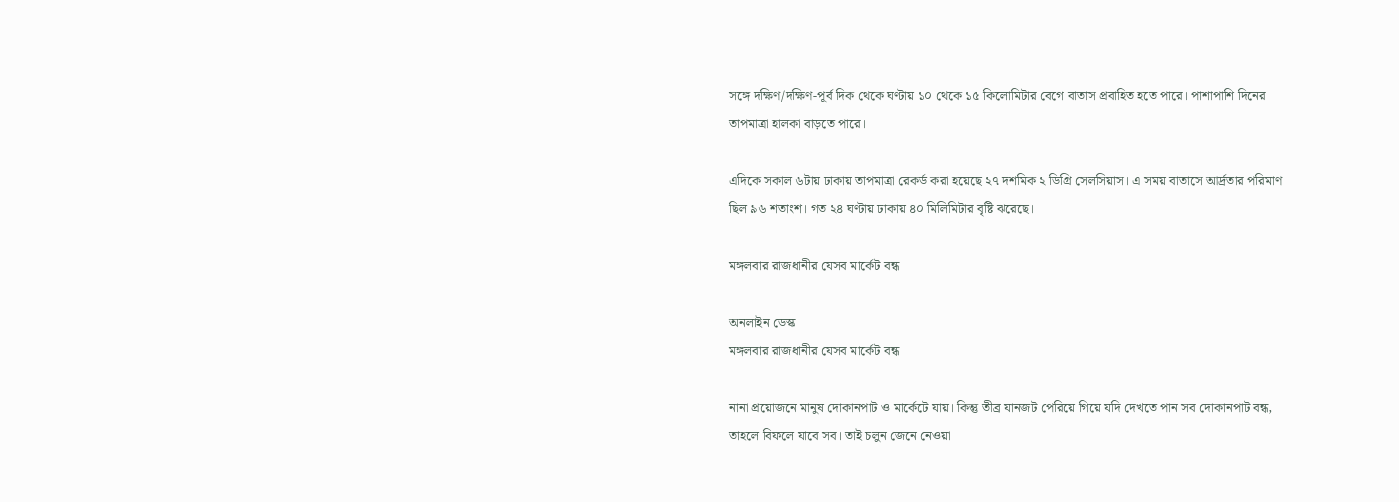সঙ্গে দক্ষিণ/দক্ষিণ-পূর্ব দিক থেকে ঘণ্টায় ১০ থেকে ১৫ কিলোমিটার বেগে বাতাস প্রবাহিত হতে পারে। পাশাপাশি দিনের তাপমাত্রা হালকা বাড়তে পারে।

এদিকে সকাল ৬টায় ঢাকায় তাপমাত্রা রেকর্ড করা হয়েছে ২৭ দশমিক ২ ডিগ্রি সেলসিয়াস। এ সময় বাতাসে আর্দ্রতার পরিমাণ ছিল ৯৬ শতাংশ। গত ২৪ ঘণ্টায় ঢাকায় ৪০ মিলিমিটার বৃষ্টি ঝরেছে।

মঙ্গলবার রাজধানীর যেসব মার্কেট বন্ধ

অনলাইন ডেস্ক
মঙ্গলবার রাজধানীর যেসব মার্কেট বন্ধ

নানা প্রয়োজনে মানুষ দোকানপাট ও মার্কেটে যায়। কিন্তু তীব্র যানজট পেরিয়ে গিয়ে যদি দেখতে পান সব দোকানপাট বন্ধ, তাহলে বিফলে যাবে সব। তাই চলুন জেনে নেওয়া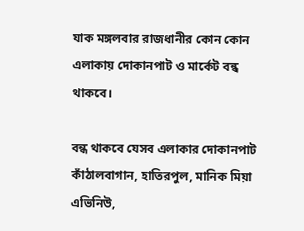যাক মঙ্গলবার রাজধানীর কোন কোন এলাকায় দোকানপাট ও মার্কেট বন্ধ থাকবে।

বন্ধ থাকবে যেসব এলাকার দোকানপাট
কাঁঠালবাগান, হাতিরপুল, মানিক মিয়া এভিনিউ,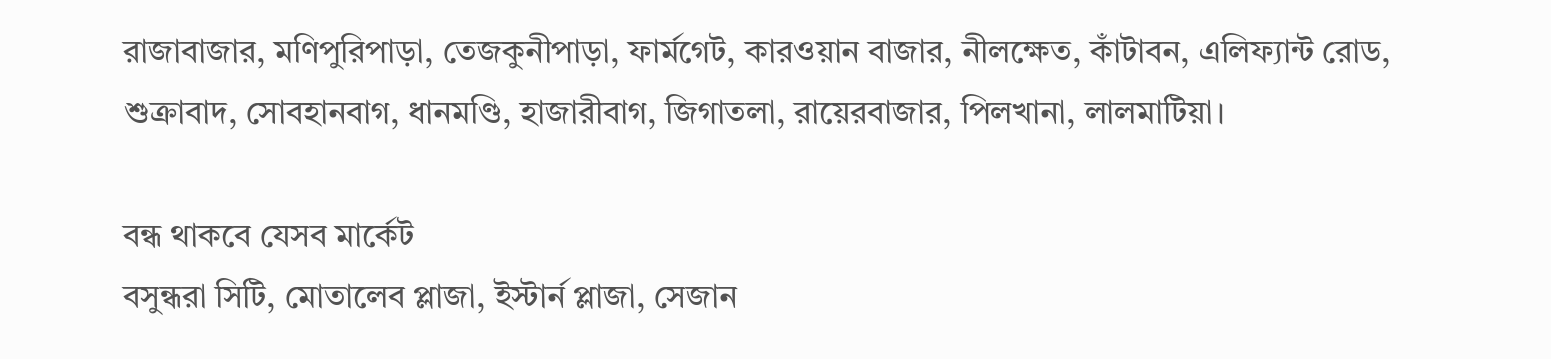রাজাবাজার, মণিপুরিপাড়া, তেজকুনীপাড়া, ফার্মগেট, কারওয়ান বাজার, নীলক্ষেত, কাঁটাবন, এলিফ্যান্ট রোড, শুক্রাবাদ, সোবহানবাগ, ধানমণ্ডি, হাজারীবাগ, জিগাতলা, রায়েরবাজার, পিলখানা, লালমাটিয়া।

বন্ধ থাকবে যেসব মার্কেট
বসুন্ধরা সিটি, মোতালেব প্লাজা, ইস্টার্ন প্লাজা, সেজান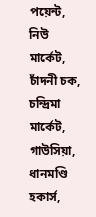পয়েন্ট, নিউ মার্কেট, চাঁদনী চক, চন্দ্রিমা মার্কেট, গাউসিয়া, ধানমণ্ডি হকার্স,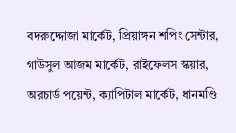বদরুদ্দোজা মার্কেট, প্রিয়াঙ্গন শপিং সেন্টার, গাউসুল আজম মার্কেট, রাইফেলস স্কয়ার, অরচার্ড পয়েন্ট, ক্যাপিটাল মার্কেট, ধানমণ্ডি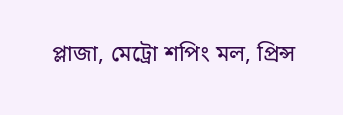প্লাজা, মেট্রো শপিং মল, প্রিন্স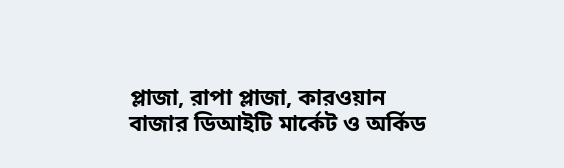প্লাজা, রাপা প্লাজা, কারওয়ান বাজার ডিআইটি মার্কেট ও অর্কিড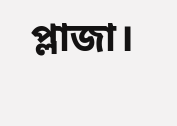প্লাজা।